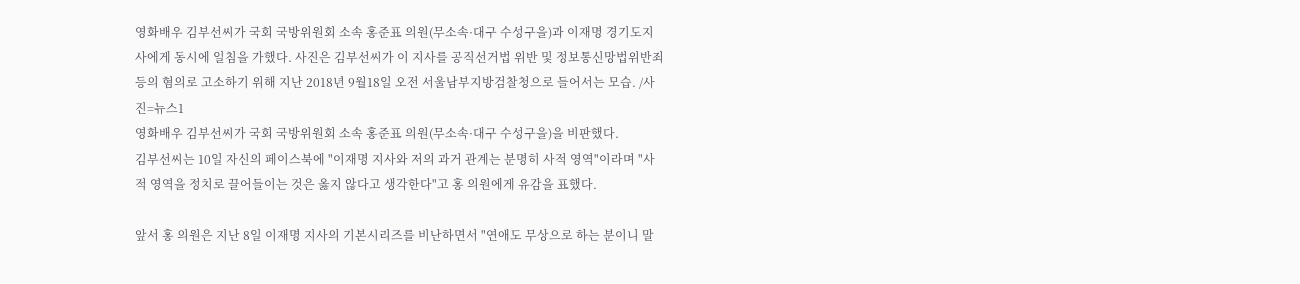영화배우 김부선씨가 국회 국방위원회 소속 홍준표 의원(무소속·대구 수성구을)과 이재명 경기도지사에게 동시에 일침을 가했다. 사진은 김부선씨가 이 지사를 공직선거법 위반 및 정보통신망법위반죄 등의 혐의로 고소하기 위해 지난 2018년 9월18일 오전 서울남부지방검찰청으로 들어서는 모습. /사진=뉴스1
영화배우 김부선씨가 국회 국방위원회 소속 홍준표 의원(무소속·대구 수성구을)을 비판했다.
김부선씨는 10일 자신의 페이스북에 "이재명 지사와 저의 과거 관계는 분명히 사적 영역"이라며 "사적 영역을 정치로 끌어들이는 것은 옳지 않다고 생각한다"고 홍 의원에게 유감을 표했다.

앞서 홍 의원은 지난 8일 이재명 지사의 기본시리즈를 비난하면서 "연애도 무상으로 하는 분이니 말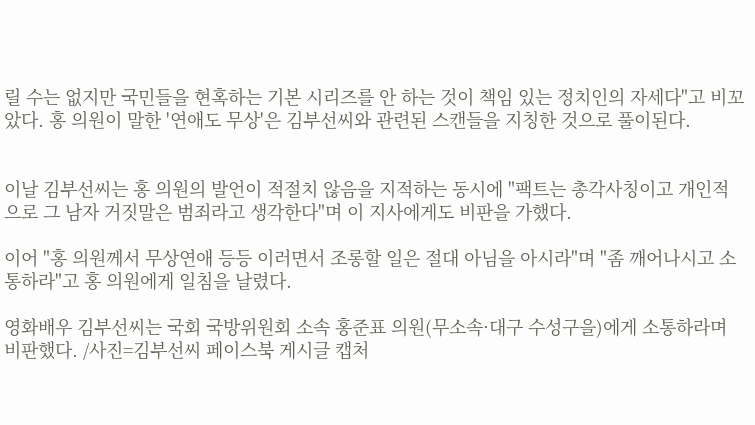릴 수는 없지만 국민들을 현혹하는 기본 시리즈를 안 하는 것이 책임 있는 정치인의 자세다"고 비꼬았다. 홍 의원이 말한 '연애도 무상'은 김부선씨와 관련된 스캔들을 지칭한 것으로 풀이된다.


이날 김부선씨는 홍 의원의 발언이 적절치 않음을 지적하는 동시에 "팩트는 총각사칭이고 개인적으로 그 남자 거짓말은 범죄라고 생각한다"며 이 지사에게도 비판을 가했다.

이어 "홍 의원께서 무상연애 등등 이러면서 조롱할 일은 절대 아님을 아시라"며 "좀 깨어나시고 소통하라"고 홍 의원에게 일침을 날렸다.

영화배우 김부선씨는 국회 국방위원회 소속 홍준표 의원(무소속·대구 수성구을)에게 소통하라며 비판했다. /사진=김부선씨 페이스북 게시글 캡처